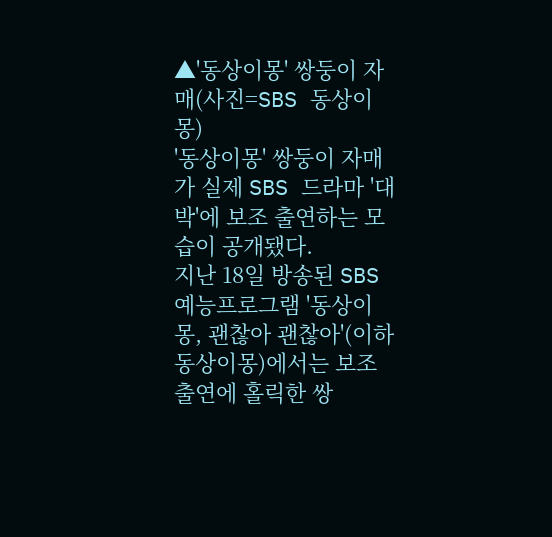▲'동상이몽' 쌍둥이 자매(사진=SBS 동상이몽)
'동상이몽' 쌍둥이 자매가 실제 SBS 드라마 '대박'에 보조 출연하는 모습이 공개됐다.
지난 18일 방송된 SBS 예능프로그램 '동상이몽, 괜찮아 괜찮아'(이하 동상이몽)에서는 보조출연에 홀릭한 쌍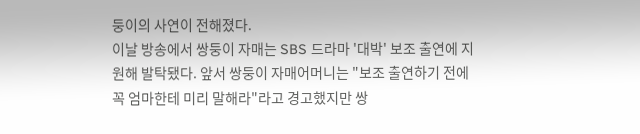둥이의 사연이 전해졌다.
이날 방송에서 쌍둥이 자매는 SBS 드라마 '대박' 보조 출연에 지원해 발탁됐다. 앞서 쌍둥이 자매어머니는 "보조 출연하기 전에 꼭 엄마한테 미리 말해라"라고 경고했지만 쌍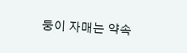둥이 자매는 약속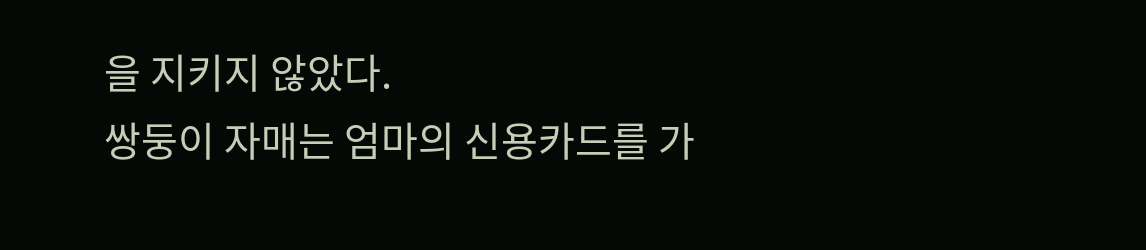을 지키지 않았다.
쌍둥이 자매는 엄마의 신용카드를 가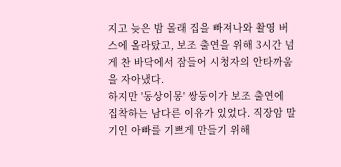지고 늦은 밤 몰래 집을 빠져나와 촬영 버스에 올라탔고, 보조 출연을 위해 3시간 넘게 찬 바닥에서 잠들어 시청자의 안타까움을 자아냈다.
하지만 '동상이몽' 쌍둥이가 보조 출연에 집착하는 남다른 이유가 있었다. 직장암 말기인 아빠를 기쁘게 만들기 위해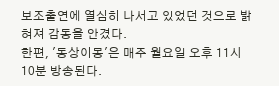보조출연에 열심히 나서고 있었던 것으로 밝혀져 감동을 안겼다.
한편, '동상이몽'은 매주 월요일 오후 11시 10분 방송된다.